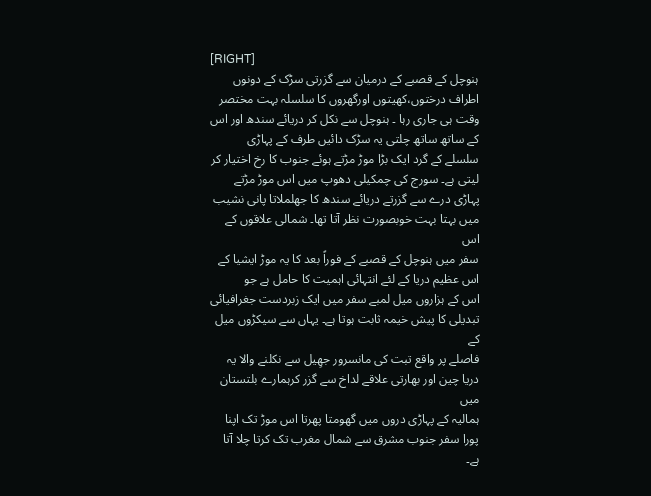[RIGHT]
ہنوچل کے قصبے کے درمیان سے گزرتی سڑک کے دونوں اطراف درختوں،کھیتوں اورگھروں کا سلسلہ بہت مختصر
وقت ہی جاری رہا ۔ ہنوچل سے نکل کر دریائے سندھ اور اس کے ساتھ ساتھ چلتی یہ سڑک دائیں طرف کے پہاڑی
سلسلے کے گرد ایک بڑا موڑ مڑتے ہوئے جنوب کا رخ اختیار کر لیتی ہے۔ سورج کی چمکیلی دھوپ میں اس موڑ مڑتے
پہاڑی درے سے گزرتے دریائے سندھ کا جھلملاتا پانی نشیب میں بہتا بہت خوبصورت نظر آتا تھا۔ شمالی علاقوں کے اس
سفر میں ہنوچل کے قصبے کے فوراً بعد کا یہ موڑ ایشیا کے اس عظیم دریا کے لئے انتہائی اہمیت کا حامل ہے جو
اس کے ہزاروں میل لمبے سفر میں ایک زبردست جغرافیائی تبدیلی کا پیش خیمہ ثابت ہوتا ہے۔ یہاں سے سیکڑوں میل کے
فاصلے پر واقع تبت کی مانسرور جھِیل سے نکلنے والا یہ دریا چین اور بھارتی علاقے لداخ سے گزر کرہمارے بلتستان میں
ہمالیہ کے پہاڑی دروں میں گھومتا پھرتا اس موڑ تک اپنا پورا سفر جنوب مشرق سے شمال مغرب تک کرتا چلا آتا ہے۔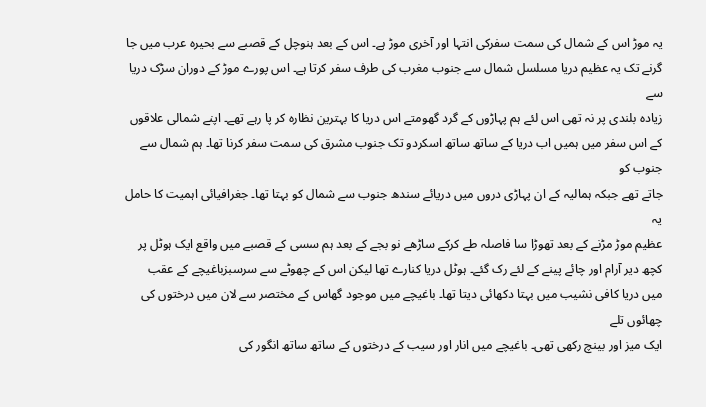یہ موڑ اس کے شمال کی سمت سفرکی انتہا اور آخری موڑ ہے۔ اس کے بعد ہنوچل کے قصبے سے بحیرہ عرب میں جا
گرنے تک یہ عظیم دریا مسلسل شمال سے جنوب مغرب کی طرف سفر کرتا ہے۔ اس پورے موڑ کے دوران سڑک دریا سے
زیادہ بلندی پر نہ تھی اس لئے ہم پہاڑوں کے گرد گھومتے اس دریا کا بہترین نظارہ کر پا رہے تھے۔ اپنے شمالی علاقوں
کے اس سفر میں ہمیں اب دریا کے ساتھ ساتھ اسکردو تک جنوب مشرق کی سمت سفر کرنا تھا۔ ہم شمال سے جنوب کو
جاتے تھے جبکہ ہمالیہ کے ان پہاڑی دروں میں دریائے سندھ جنوب سے شمال کو بہتا تھا۔ جغرافیائی اہمیت کا حامل یہ
عظیم موڑ مڑنے کے بعد تھوڑا سا فاصلہ طے کرکے ساڑھے نو بجے کے بعد ہم سسی کے قصبے میں واقع ایک ہوٹل پر
کچھ دیر آرام اور چائے پینے کے لئے رک گئے۔ ہوٹل دریا کنارے تھا لیکن اس کے چھوٹے سے سرسبزباغیچے کے عقب
میں دریا کافی نشیب میں بہتا دکھائی دیتا تھا۔ باغیچے میں موجود گھاس کے مختصر سے لان میں درختوں کی چھائوں تلے
ایک میز اور بینچ رکھی تھی۔ باغیچے میں انار اور سیب کے درختوں کے ساتھ ساتھ انگور کی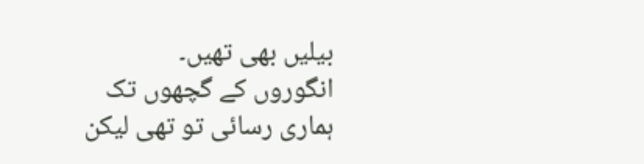بیلیں بھی تھیں۔
انگوروں کے گچھوں تک ہماری رسائی تو تھی لیکن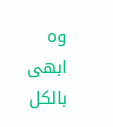وہ ابھی بالکل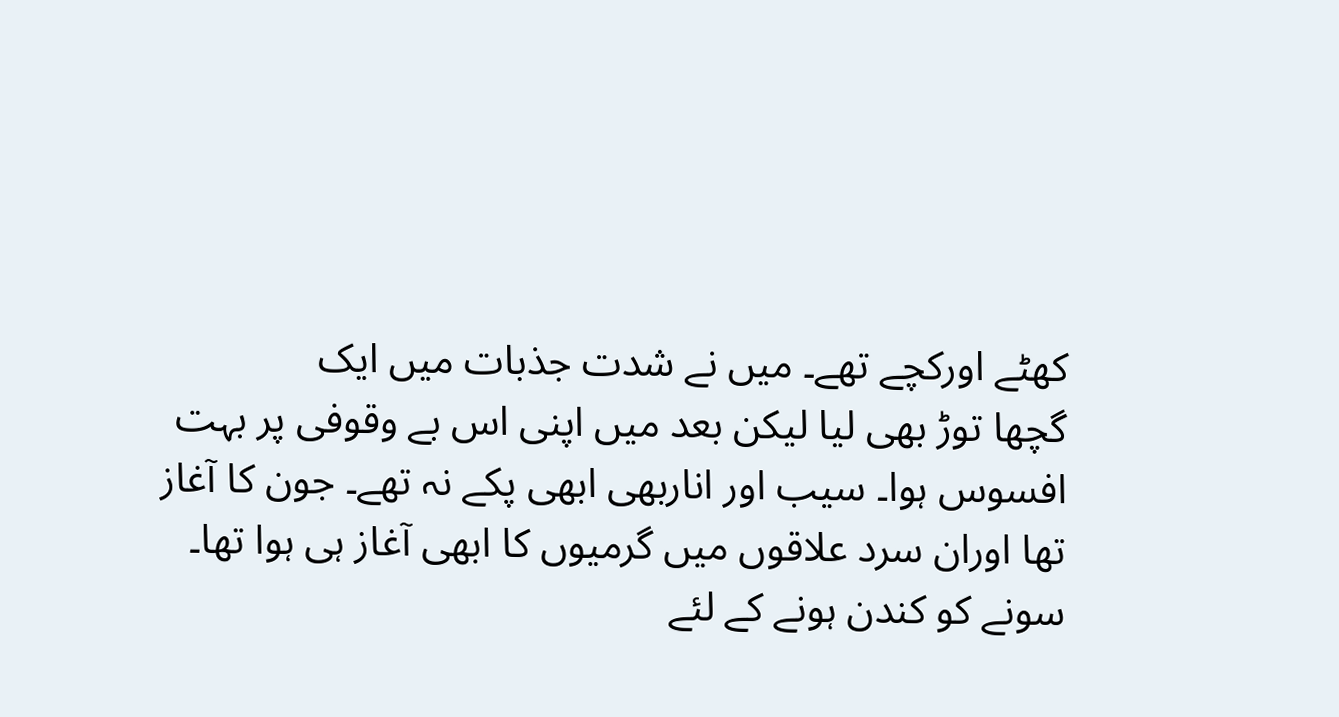کھٹے اورکچے تھے۔ میں نے شدت جذبات میں ایک
گچھا توڑ بھی لیا لیکن بعد میں اپنی اس بے وقوفی پر بہت افسوس ہوا۔ سیب اور اناربھی ابھی پکے نہ تھے۔ جون کا آغاز
تھا اوران سرد علاقوں میں گرمیوں کا ابھی آغاز ہی ہوا تھا۔ سونے کو کندن ہونے کے لئے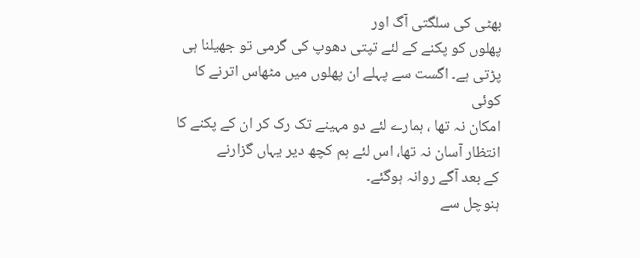بھٹی کی سلگتی آگ اور
پھلوں کو پکنے کے لئے تپتی دھوپ کی گرمی تو جھیلنا ہی پڑتی ہے۔ اگست سے پہلے ان پھلوں میں مٹھاس اترنے کا کوئی
امکان نہ تھا ، ہمارے لئے دو مہینے تک رک کر ان کے پکنے کا انتظار آسان نہ تھا، اس لئے ہم کچھ دیر یہاں گزارنے
کے بعد آگے روانہ ہوگئے۔
ہنوچل سے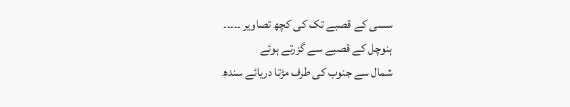سسی کے قصبے تک کی کچھ تصاویر ۔۔۔۔۔
ہنوچل کے قصبے سے گزرتے ہوئے
شمال سے جنوب کی طرف مڑتا دریائے سندھ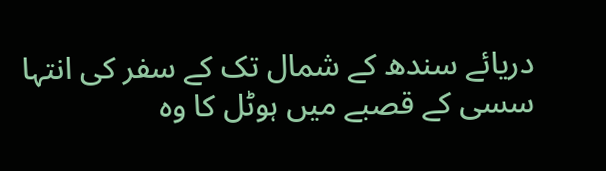دریائے سندھ کے شمال تک کے سفر کی انتہا
سسی کے قصبے میں ہوٹل کا وہ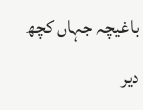باغیچہ جہاں کچھ دیر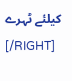کیلئے ٹہرے
[/RIGHT]